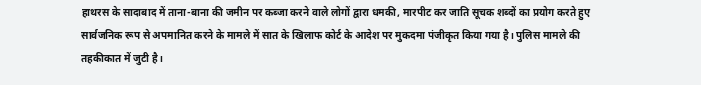हाथरस के सादाबाद में ताना-बाना की जमीन पर कब्जा करने वाले लोगों द्वारा धमकी, मारपीट कर जाति सूचक शब्दों का प्रयोग करते हुए सार्वजनिक रूप से अपमानित करने के मामले में सात के खिलाफ कोर्ट के आदेश पर मुकदमा पंजीकृत किया गया है। पुलिस मामले की तहकीकात में जुटी है।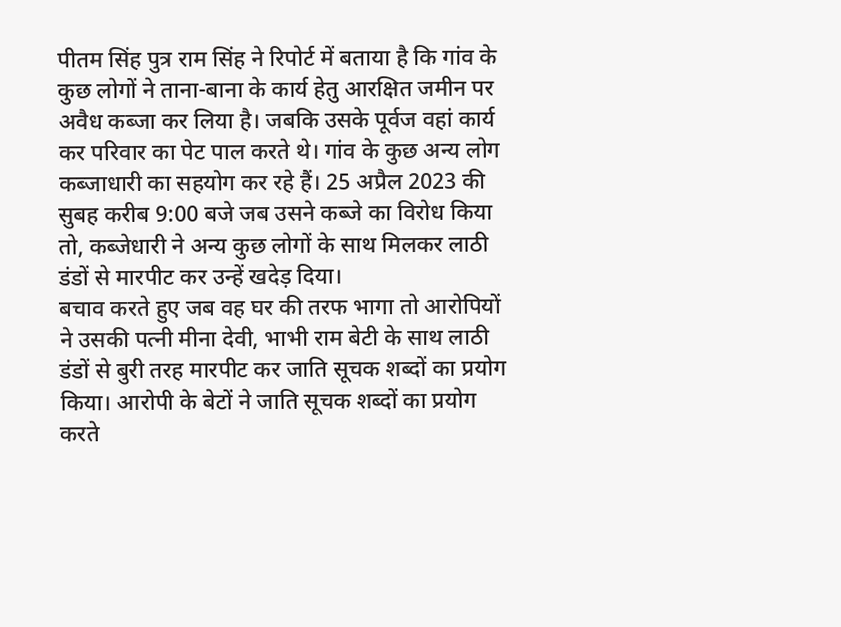पीतम सिंह पुत्र राम सिंह ने रिपोर्ट में बताया है कि गांव के कुछ लोगों ने ताना-बाना के कार्य हेतु आरक्षित जमीन पर अवैध कब्जा कर लिया है। जबकि उसके पूर्वज वहां कार्य कर परिवार का पेट पाल करते थे। गांव के कुछ अन्य लोग कब्जाधारी का सहयोग कर रहे हैं। 25 अप्रैल 2023 की सुबह करीब 9:00 बजे जब उसने कब्जे का विरोध किया तो, कब्जेधारी ने अन्य कुछ लोगों के साथ मिलकर लाठी डंडों से मारपीट कर उन्हें खदेड़ दिया।
बचाव करते हुए जब वह घर की तरफ भागा तो आरोपियों ने उसकी पत्नी मीना देवी, भाभी राम बेटी के साथ लाठी डंडों से बुरी तरह मारपीट कर जाति सूचक शब्दों का प्रयोग किया। आरोपी के बेटों ने जाति सूचक शब्दों का प्रयोग करते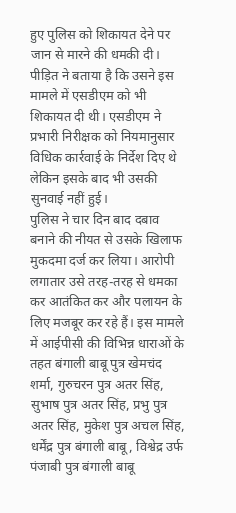हुए पुलिस को शिकायत देने पर जान से मारने की धमकी दी। पीड़ित ने बताया है कि उसने इस मामले में एसडीएम को भी शिकायत दी थी। एसडीएम ने प्रभारी निरीक्षक को नियमानुसार विधिक कार्रवाई के निर्देश दिए थे लेकिन इसके बाद भी उसकी सुनवाई नहीं हुई।
पुलिस ने चार दिन बाद दबाव बनाने की नीयत से उसके खिलाफ मुकदमा दर्ज कर लिया। आरोपी लगातार उसे तरह-तरह से धमका कर आतंकित कर और पलायन के लिए मजबूर कर रहे हैं। इस मामले में आईपीसी की विभिन्न धाराओं के तहत बंगाली बाबू पुत्र खेमचंद शर्मा, गुरुचरन पुत्र अतर सिंह, सुभाष पुत्र अतर सिंह, प्रभु पुत्र अतर सिंह, मुकेश पुत्र अचल सिंह, धर्मेंद्र पुत्र बंगाली बाबू, विश्वेद्र उर्फ पंजाबी पुत्र बंगाली बाबू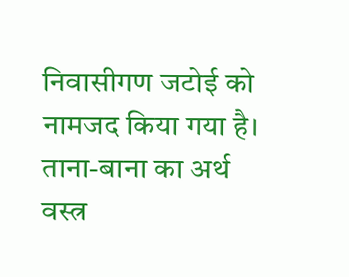निवासीगण जटोई को नामजद किया गया है।
ताना-बाना का अर्थ
वस्त्र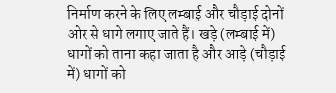निर्माण करने के लिए लम्बाई और चौड़ाई दोनों ओर से धागे लगाए जाते हैं। खड़े (लम्बाई में) धागों को ताना कहा जाता है और आड़े (चौड़ाई में) धागों को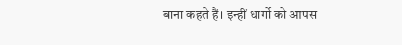बाना कहते हैं। इन्हीं धार्गो को आपस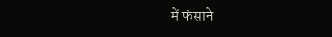में फंसाने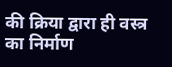की क्रिया द्वारा ही वस्त्र का निर्माण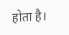होता है।